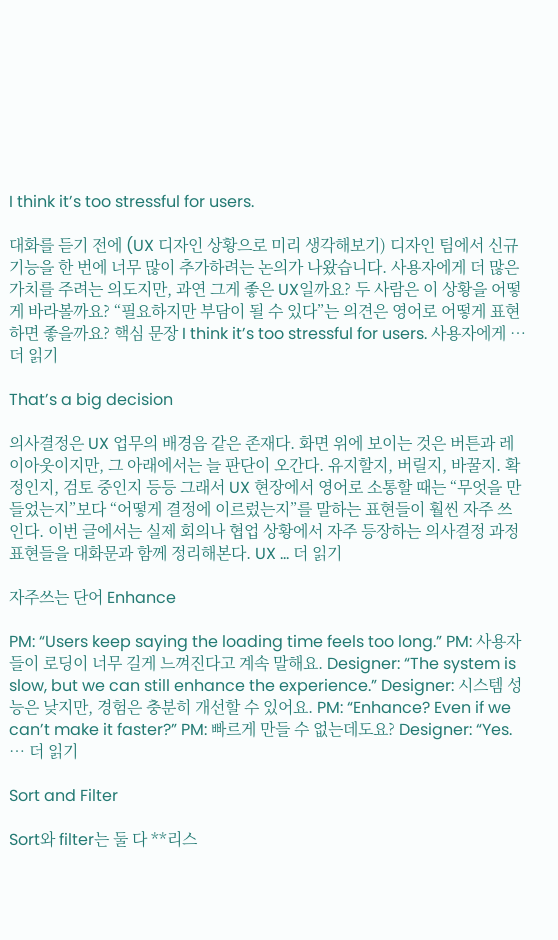I think it’s too stressful for users.

대화를 듣기 전에 (UX 디자인 상황으로 미리 생각해보기) 디자인 팀에서 신규 기능을 한 번에 너무 많이 추가하려는 논의가 나왔습니다. 사용자에게 더 많은 가치를 주려는 의도지만, 과연 그게 좋은 UX일까요? 두 사람은 이 상황을 어떻게 바라볼까요? “필요하지만 부담이 될 수 있다”는 의견은 영어로 어떻게 표현하면 좋을까요? 핵심 문장 I think it’s too stressful for users. 사용자에게 … 더 읽기

That’s a big decision

의사결정은 UX 업무의 배경음 같은 존재다. 화면 위에 보이는 것은 버튼과 레이아웃이지만, 그 아래에서는 늘 판단이 오간다. 유지할지, 버릴지, 바꿀지. 확정인지, 검토 중인지 등등 그래서 UX 현장에서 영어로 소통할 때는 “무엇을 만들었는지”보다 “어떻게 결정에 이르렀는지”를 말하는 표현들이 훨씬 자주 쓰인다. 이번 글에서는 실제 회의나 협업 상황에서 자주 등장하는 의사결정 과정 표현들을 대화문과 함께 정리해본다. UX … 더 읽기

자주쓰는 단어 Enhance

PM: “Users keep saying the loading time feels too long.” PM: 사용자들이 로딩이 너무 길게 느껴진다고 계속 말해요. Designer: “The system is slow, but we can still enhance the experience.” Designer: 시스템 성능은 낮지만, 경험은 충분히 개선할 수 있어요. PM: “Enhance? Even if we can’t make it faster?” PM: 빠르게 만들 수 없는데도요? Designer: “Yes. … 더 읽기

Sort and Filter

Sort와 filter는 둘 다 **리스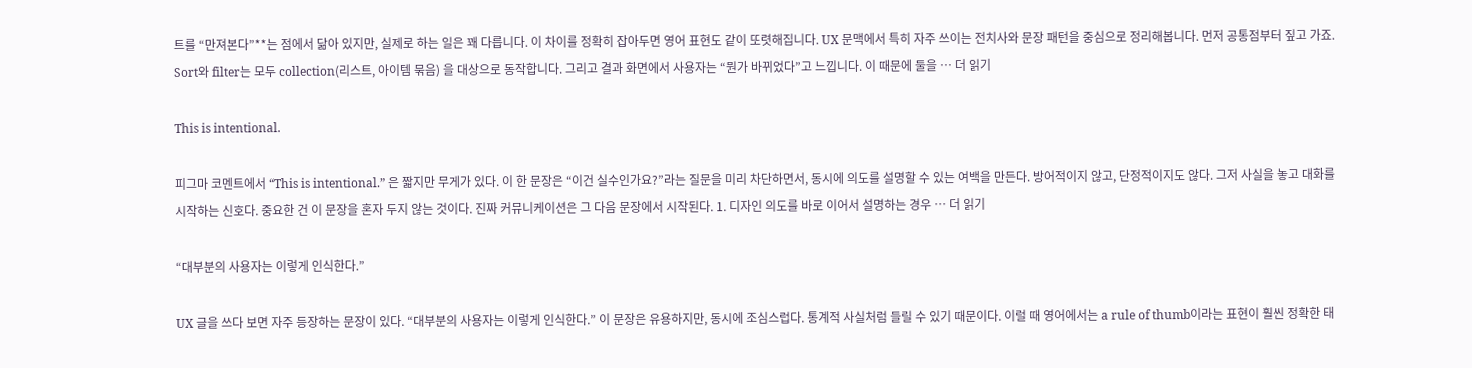트를 “만져본다”**는 점에서 닮아 있지만, 실제로 하는 일은 꽤 다릅니다. 이 차이를 정확히 잡아두면 영어 표현도 같이 또렷해집니다. UX 문맥에서 특히 자주 쓰이는 전치사와 문장 패턴을 중심으로 정리해봅니다. 먼저 공통점부터 짚고 가죠. Sort와 filter는 모두 collection(리스트, 아이템 묶음) 을 대상으로 동작합니다. 그리고 결과 화면에서 사용자는 “뭔가 바뀌었다”고 느낍니다. 이 때문에 둘을 … 더 읽기

This is intentional.

피그마 코멘트에서 “This is intentional.” 은 짧지만 무게가 있다. 이 한 문장은 “이건 실수인가요?”라는 질문을 미리 차단하면서, 동시에 의도를 설명할 수 있는 여백을 만든다. 방어적이지 않고, 단정적이지도 않다. 그저 사실을 놓고 대화를 시작하는 신호다. 중요한 건 이 문장을 혼자 두지 않는 것이다. 진짜 커뮤니케이션은 그 다음 문장에서 시작된다. 1. 디자인 의도를 바로 이어서 설명하는 경우 … 더 읽기

“대부분의 사용자는 이렇게 인식한다.”

UX 글을 쓰다 보면 자주 등장하는 문장이 있다. “대부분의 사용자는 이렇게 인식한다.” 이 문장은 유용하지만, 동시에 조심스럽다. 통계적 사실처럼 들릴 수 있기 때문이다. 이럴 때 영어에서는 a rule of thumb이라는 표현이 훨씬 정확한 태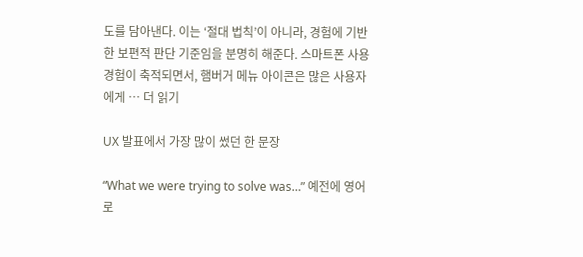도를 담아낸다. 이는 ‘절대 법칙’이 아니라, 경험에 기반한 보편적 판단 기준임을 분명히 해준다. 스마트폰 사용 경험이 축적되면서, 햄버거 메뉴 아이콘은 많은 사용자에게 … 더 읽기

UX 발표에서 가장 많이 썼던 한 문장

“What we were trying to solve was…” 예전에 영어로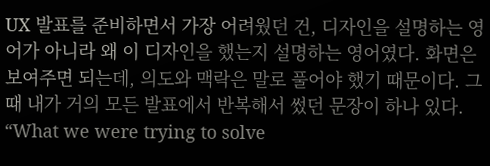UX 발표를 준비하면서 가장 어려웠던 건, 디자인을 설명하는 영어가 아니라 왜 이 디자인을 했는지 설명하는 영어였다. 화면은 보여주면 되는데, 의도와 맥락은 말로 풀어야 했기 때문이다. 그때 내가 거의 모든 발표에서 반복해서 썼던 문장이 하나 있다. “What we were trying to solve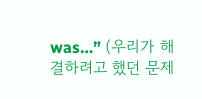was…” (우리가 해결하려고 했던 문제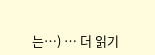는…) … 더 읽기